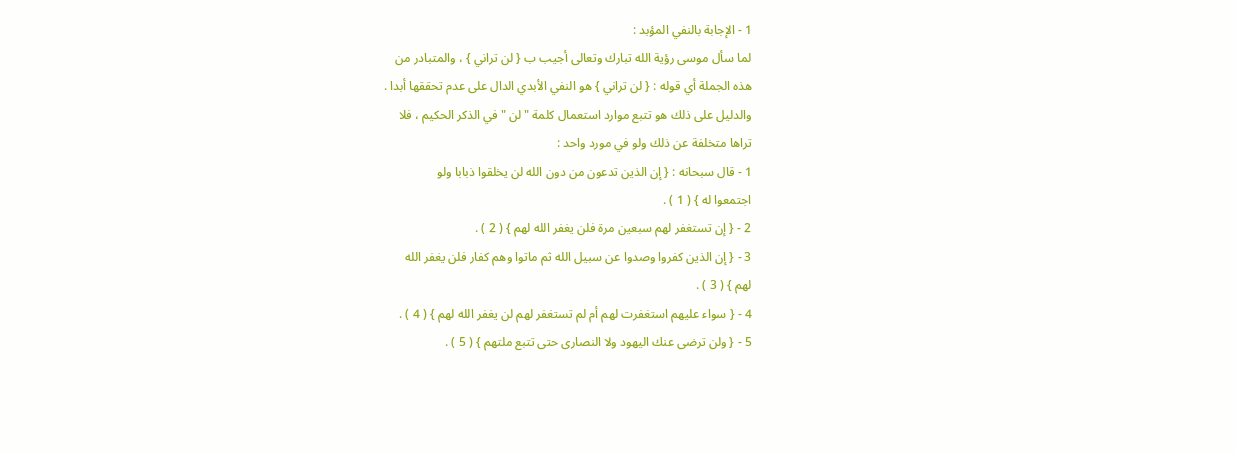1 - الإجابة بالنفي المؤبد :
لما سأل موسى رؤية الله تبارك وتعالى أجيب ب { لن تراني } ، والمتبادر من
هذه الجملة أي قوله : { لن تراني } هو النفي الأبدي الدال على عدم تحققها أبدا .
والدليل على ذلك هو تتبع موارد استعمال كلمة " لن " في الذكر الحكيم ، فلا
تراها متخلفة عن ذلك ولو في مورد واحد :
1 - قال سبحانه : { إن الذين تدعون من دون الله لن يخلقوا ذبابا ولو
اجتمعوا له } ( 1 ) .
2 - { إن تستغفر لهم سبعين مرة فلن يغفر الله لهم } ( 2 ) .
3 - { إن الذين كفروا وصدوا عن سبيل الله ثم ماتوا وهم كفار فلن يغفر الله
لهم } ( 3 ) .
4 - { سواء عليهم استغفرت لهم أم لم تستغفر لهم لن يغفر الله لهم } ( 4 ) .
5 - { ولن ترضى عنك اليهود ولا النصارى حتى تتبع ملتهم } ( 5 ) .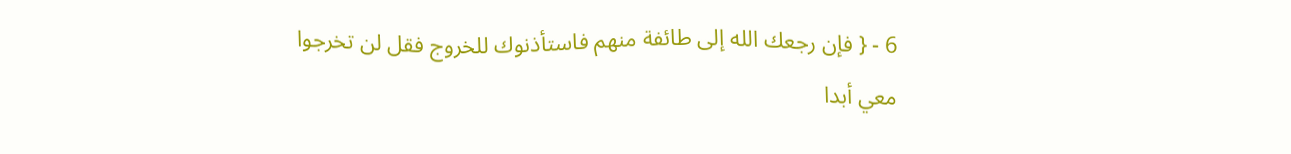6 - { فإن رجعك الله إلى طائفة منهم فاستأذنوك للخروج فقل لن تخرجوا
معي أبدا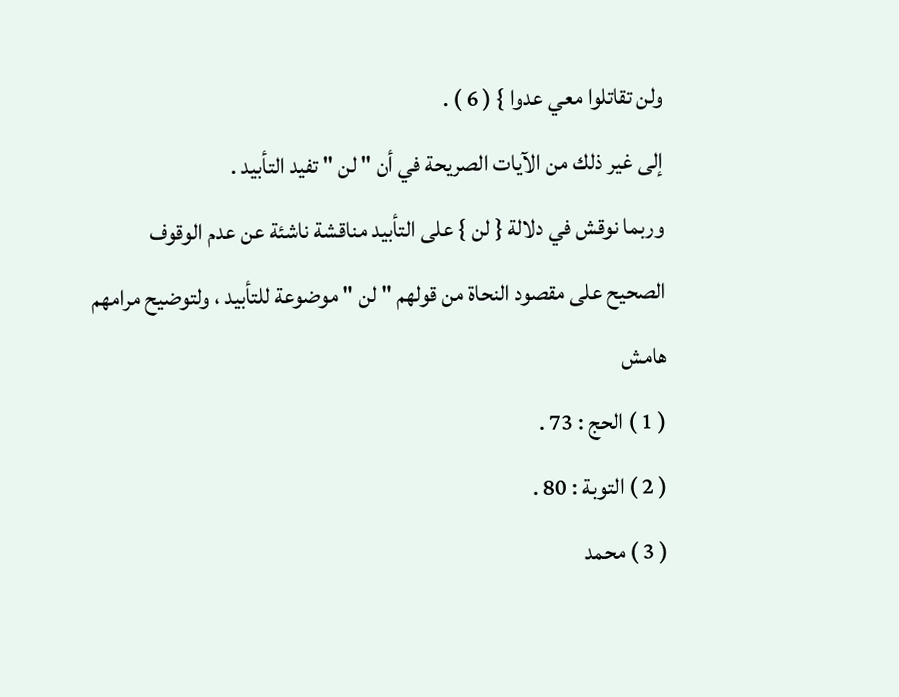ولن تقاتلوا معي عدوا } ( 6 ) .
إلى غير ذلك من الآيات الصريحة في أن " لن " تفيد التأبيد .
وربما نوقش في دلالة { لن } على التأبيد مناقشة ناشئة عن عدم الوقوف
الصحيح على مقصود النحاة من قولهم " لن " موضوعة للتأبيد ، ولتوضيح مرامهم
هامش
( 1 ) الحج : 73 .
( 2 ) التوبة : 80 .
( 3 ) محمد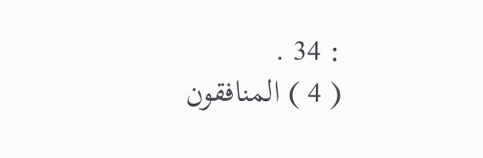: 34 .
( 4 ) المنافقون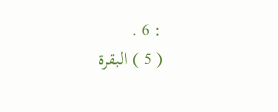: 6 .
( 5 ) البقرة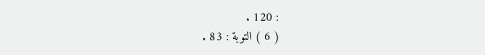: 120 .
( 6 ) التوبة : 83 .